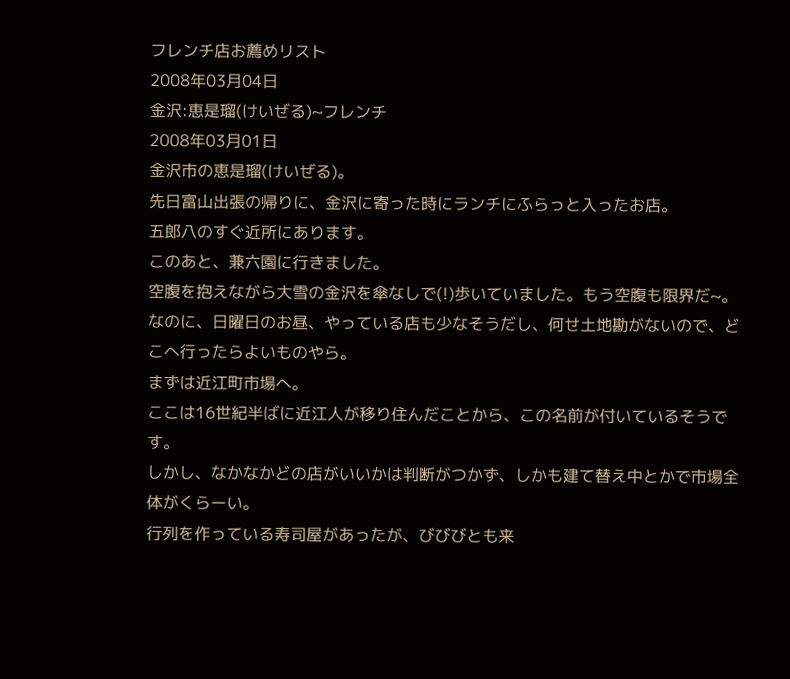フレンチ店お薦めリスト
2008年03月04日
金沢:恵是瑠(けいぜる)~フレンチ
2008年03月01日
金沢市の恵是瑠(けいぜる)。
先日富山出張の帰りに、金沢に寄った時にランチにふらっと入ったお店。
五郎八のすぐ近所にあります。
このあと、兼六園に行きました。
空腹を抱えながら大雪の金沢を傘なしで(!)歩いていました。もう空腹も限界だ~。なのに、日曜日のお昼、やっている店も少なそうだし、何せ土地勘がないので、どこへ行ったらよいものやら。
まずは近江町市場へ。
ここは16世紀半ばに近江人が移り住んだことから、この名前が付いているそうです。
しかし、なかなかどの店がいいかは判断がつかず、しかも建て替え中とかで市場全体がくらーい。
行列を作っている寿司屋があったが、びびびとも来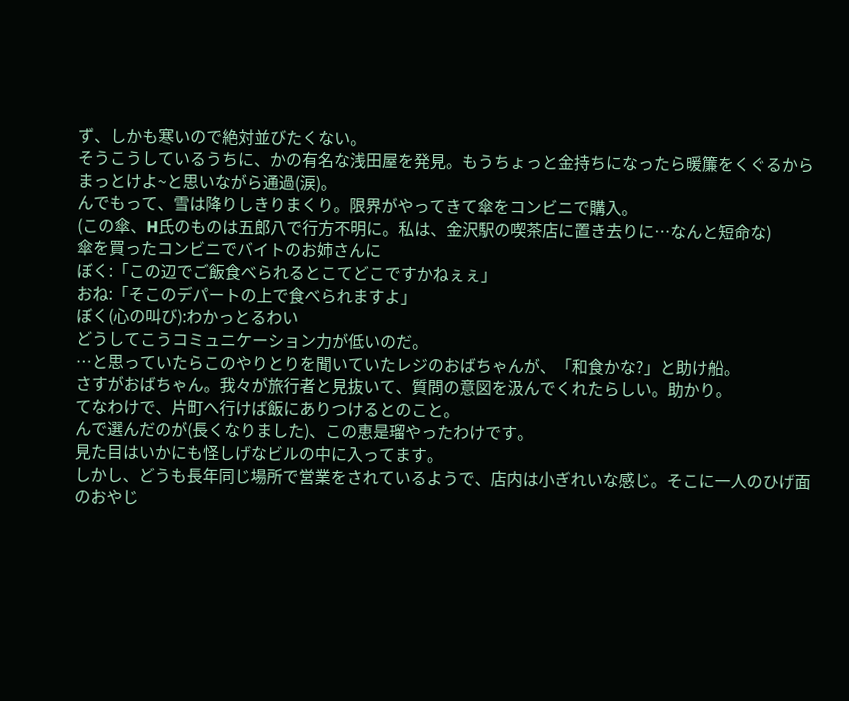ず、しかも寒いので絶対並びたくない。
そうこうしているうちに、かの有名な浅田屋を発見。もうちょっと金持ちになったら暖簾をくぐるからまっとけよ~と思いながら通過(涙)。
んでもって、雪は降りしきりまくり。限界がやってきて傘をコンビニで購入。
(この傘、H氏のものは五郎八で行方不明に。私は、金沢駅の喫茶店に置き去りに…なんと短命な)
傘を買ったコンビニでバイトのお姉さんに
ぼく:「この辺でご飯食べられるとこてどこですかねぇぇ」
おね:「そこのデパートの上で食べられますよ」
ぼく(心の叫び):わかっとるわい
どうしてこうコミュニケーション力が低いのだ。
…と思っていたらこのやりとりを聞いていたレジのおばちゃんが、「和食かな?」と助け船。
さすがおばちゃん。我々が旅行者と見抜いて、質問の意図を汲んでくれたらしい。助かり。
てなわけで、片町へ行けば飯にありつけるとのこと。
んで選んだのが(長くなりました)、この恵是瑠やったわけです。
見た目はいかにも怪しげなビルの中に入ってます。
しかし、どうも長年同じ場所で営業をされているようで、店内は小ぎれいな感じ。そこに一人のひげ面のおやじ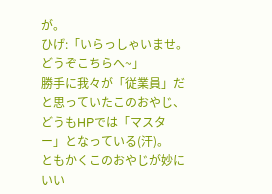が。
ひげ:「いらっしゃいませ。どうぞこちらへ~」
勝手に我々が「従業員」だと思っていたこのおやじ、どうもHPでは「マスター」となっている(汗)。
ともかくこのおやじが妙にいい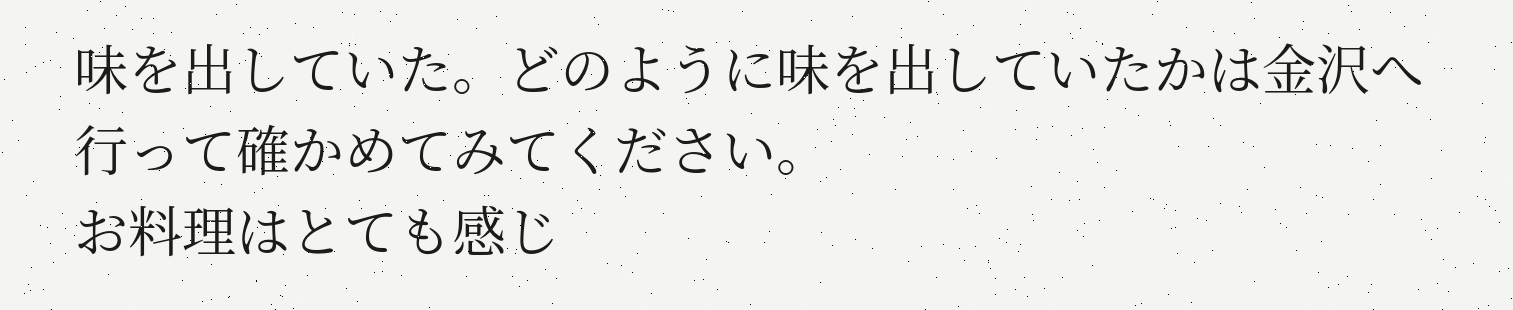味を出していた。どのように味を出していたかは金沢へ行って確かめてみてください。
お料理はとても感じ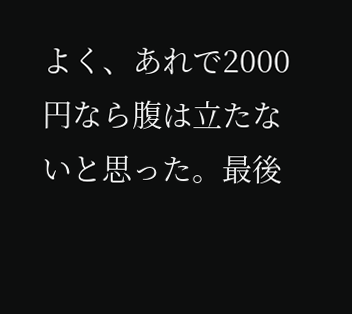よく、あれで2000円なら腹は立たないと思った。最後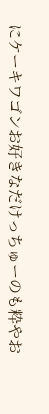にケーキワゴンお好きなだけっちゅーのも粋やお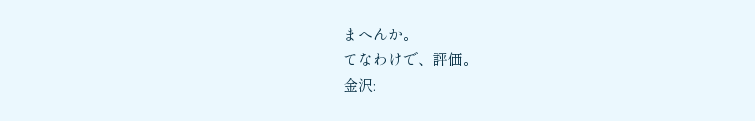まへんか。
てなわけで、評価。
金沢: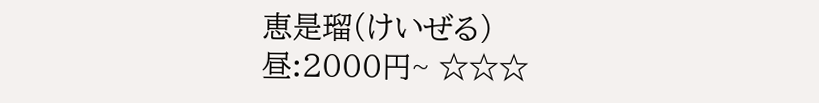恵是瑠(けいぜる)
昼:2000円~ ☆☆☆